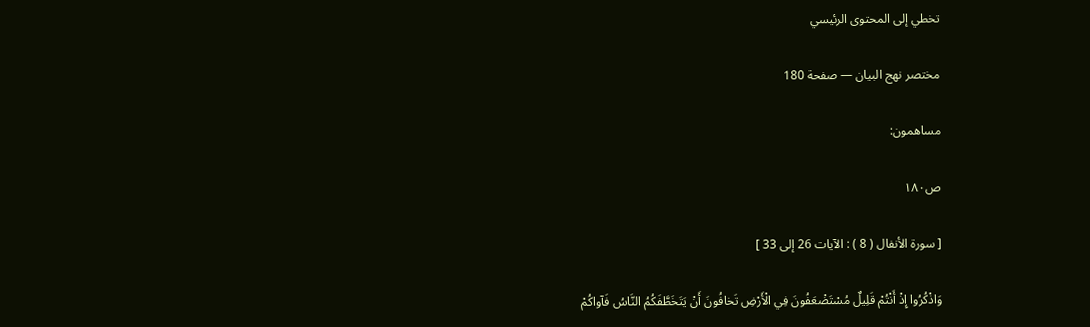تخطي إلى المحتوى الرئيسي

مختصر نهج البيان — صفحة 180

مساهمون:

ص١٨٠

[ سورة الأنفال ( 8 ) : الآيات 26 إلى 33 ]

وَاذْكُرُوا إِذْ أَنْتُمْ قَلِيلٌ مُسْتَضْعَفُونَ فِي الْأَرْضِ تَخافُونَ أَنْ يَتَخَطَّفَكُمُ النَّاسُ فَآواكُمْ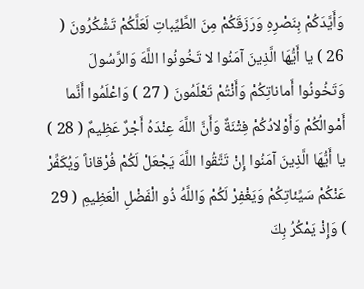وَأَيَّدَكُمْ بِنَصْرِهِ وَرَزَقَكُمْ مِنَ الطَّيِّباتِ لَعَلَّكُمْ تَشْكُرُونَ ( 26 ) يا أَيُّهَا الَّذِينَ آمَنُوا لا تَخُونُوا اللَّهَ وَالرَّسُولَ وَتَخُونُوا أَماناتِكُمْ وَأَنْتُمْ تَعْلَمُونَ ( 27 ) وَاعْلَمُوا أَنَّما أَمْوالُكُمْ وَأَوْلادُكُمْ فِتْنَةٌ وَأَنَّ اللَّهَ عِنْدَهُ أَجْرٌ عَظِيمٌ ( 28 ) يا أَيُّهَا الَّذِينَ آمَنُوا إِنْ تَتَّقُوا اللَّهَ يَجْعَلْ لَكُمْ فُرْقاناً وَيُكَفِّرْ عَنْكُمْ سَيِّئاتِكُمْ وَيَغْفِرْ لَكُمْ وَاللَّهُ ذُو الْفَضْلِ الْعَظِيمِ ( 29 ) وَإِذْ يَمْكُرُ بِكَ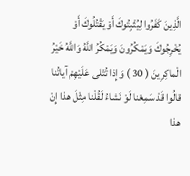الَّذِينَ كَفَرُوا لِيُثْبِتُوكَ أَوْ يَقْتُلُوكَ أَوْ يُخْرِجُوكَ وَيَمْكُرُونَ وَيَمْكُرُ اللَّهُ وَاللَّهُ خَيْرُ الْماكِرِينَ ( 30 ) وَإِذا تُتْلى عَلَيْهِمْ آياتُنا قالُوا قَدْ سَمِعْنا لَوْ نَشاءُ لَقُلْنا مِثْلَ هذا إِنْ هذا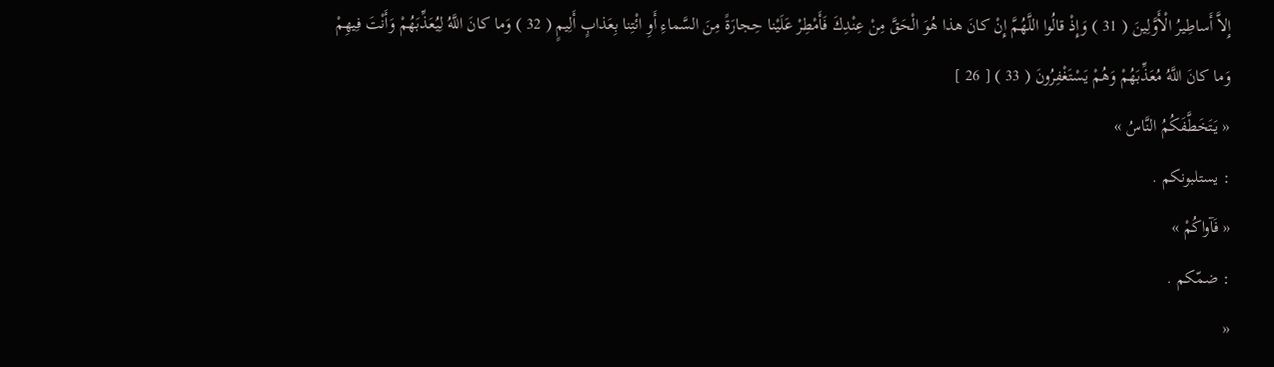إِلاَّ أَساطِيرُ الْأَوَّلِينَ ( 31 ) وَإِذْ قالُوا اللَّهُمَّ إِنْ كانَ هذا هُوَ الْحَقَّ مِنْ عِنْدِكَ فَأَمْطِرْ عَلَيْنا حِجارَةً مِنَ السَّماءِ أَوِ ائْتِنا بِعَذابٍ أَلِيمٍ ( 32 ) وَما كانَ اللَّهُ لِيُعَذِّبَهُمْ وَأَنْتَ فِيهِمْ وَما كانَ اللَّهُ مُعَذِّبَهُمْ وَهُمْ يَسْتَغْفِرُونَ ( 33 ) [ 26 ]
« يَتَخَطَّفَكُمُ النَّاسُ »
: يستلبونكم .
« فَآواكُمْ »
: ضمّكم .
«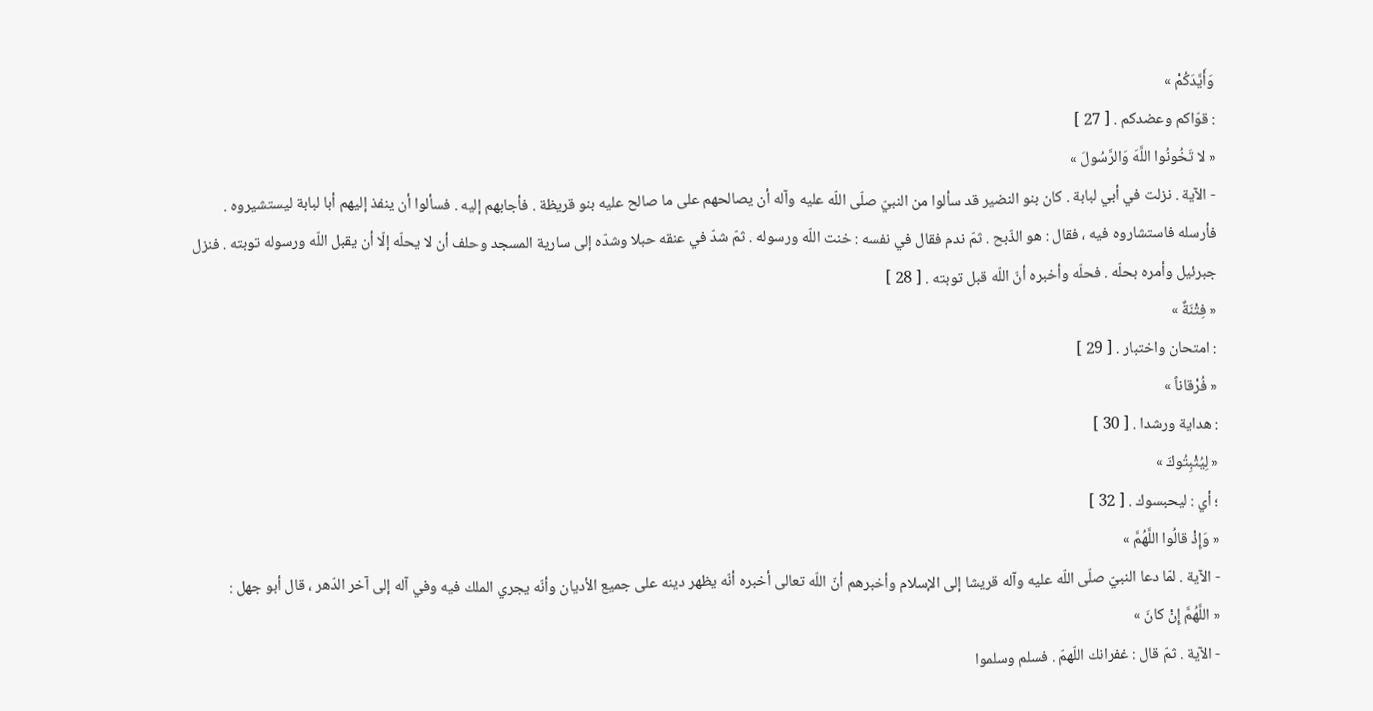وَأَيَّدَكُمْ »
: قوّاكم وعضدكم . [ 27 ]
« لا تَخُونُوا اللَّهَ وَالرَّسُولَ »
- الآية . نزلت في أبي لبابة . كان بنو النضير قد سألوا من النبيّ صلّى اللّه عليه وآله أن يصالحهم على ما صالح عليه بنو قريظة . فأجابهم إليه . فسألوا أن ينفذ إليهم أبا لبابة ليستشيروه . فأرسله فاستشاروه فيه ، فقال : هو الذّبح . ثمّ ندم فقال في نفسه : خنت اللّه ورسوله . ثمّ شدّ في عنقه حبلا وشدّه إلى سارية المسجد وحلف أن لا يحلّه إلّا أن يقبل اللّه ورسوله توبته . فنزل جبرئيل وأمره بحلّه . فحلّه وأخبره أنّ اللّه قبل توبته . [ 28 ]
« فِتْنَةٌ »
: امتحان واختبار . [ 29 ]
« فُرْقاناً »
: هداية ورشدا . [ 30 ]
« لِيُثْبِتُوكَ »
؛ أي : ليحبسوك . [ 32 ]
« وَإِذْ قالُوا اللَّهُمَّ »
- الآية . لمّا دعا النبيّ صلّى اللّه عليه وآله قريشا إلى الإسلام وأخبرهم أنّ اللّه تعالى أخبره أنّه يظهر دينه على جميع الأديان وأنّه يجري الملك فيه وفي آله إلى آخر الدّهر ، قال أبو جهل :
« اللَّهُمَّ إِنْ كانَ »
- الآية . ثمّ قال : غفرانك اللّهمّ . فسلم وسلموا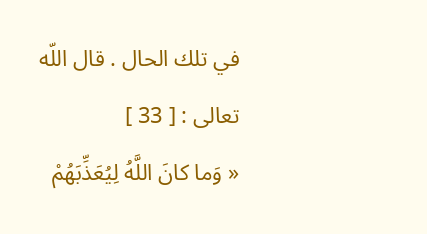في تلك الحال . قال اللّه تعالى : [ 33 ]
« وَما كانَ اللَّهُ لِيُعَذِّبَهُمْ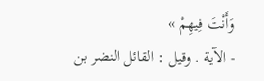وَأَنْتَ فِيهِمْ »
- الآية . وقيل : القائل النضر بن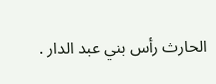الحارث رأس بني عبد الدار .